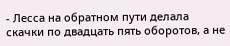- Лесса на обратном пути делала скачки по двадцать пять оборотов, а не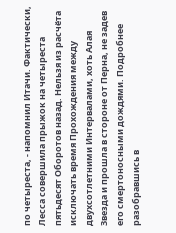по четыреста, - напомнил Итачи. Фактически, Лесса совершила прыжок на четыреста пятьдесят Оборотов назад. Нельзя из расчёта исключать время Прохождения между двухсотлетними Интервалами, хоть Алая Звезда и прошла в стороне от Перна, не задев его смертоносными дождями. Подробнее разобравшись в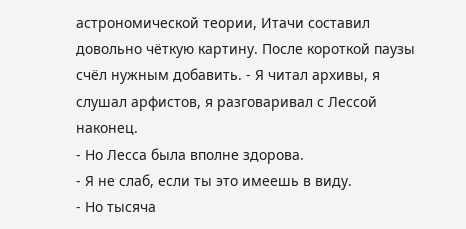астрономической теории, Итачи составил довольно чёткую картину. После короткой паузы счёл нужным добавить. - Я читал архивы, я слушал арфистов, я разговаривал с Лессой наконец.
- Но Лесса была вполне здорова.
- Я не слаб, если ты это имеешь в виду.
- Но тысяча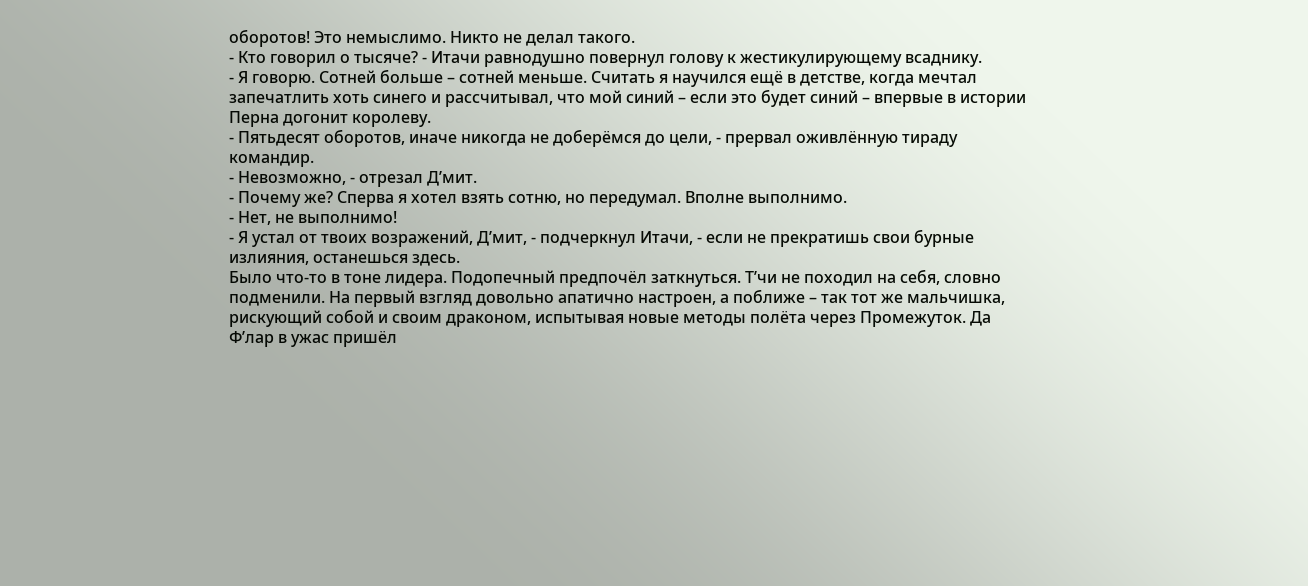оборотов! Это немыслимо. Никто не делал такого.
- Кто говорил о тысяче? - Итачи равнодушно повернул голову к жестикулирующему всаднику.
- Я говорю. Сотней больше – сотней меньше. Считать я научился ещё в детстве, когда мечтал запечатлить хоть синего и рассчитывал, что мой синий – если это будет синий – впервые в истории Перна догонит королеву.
- Пятьдесят оборотов, иначе никогда не доберёмся до цели, - прервал оживлённую тираду командир.
- Невозможно, - отрезал Д’мит.
- Почему же? Сперва я хотел взять сотню, но передумал. Вполне выполнимо.
- Нет, не выполнимо!
- Я устал от твоих возражений, Д’мит, - подчеркнул Итачи, - если не прекратишь свои бурные излияния, останешься здесь.
Было что-то в тоне лидера. Подопечный предпочёл заткнуться. Т’чи не походил на себя, словно подменили. На первый взгляд довольно апатично настроен, а поближе – так тот же мальчишка, рискующий собой и своим драконом, испытывая новые методы полёта через Промежуток. Да Ф’лар в ужас пришёл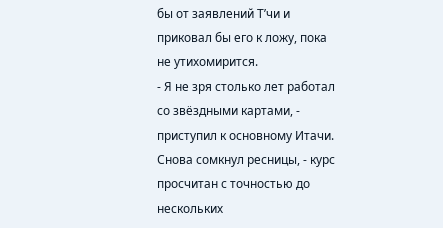бы от заявлений Т’чи и приковал бы его к ложу, пока не утихомирится.
- Я не зря столько лет работал со звёздными картами, - приступил к основному Итачи. Снова сомкнул ресницы, - курс просчитан с точностью до нескольких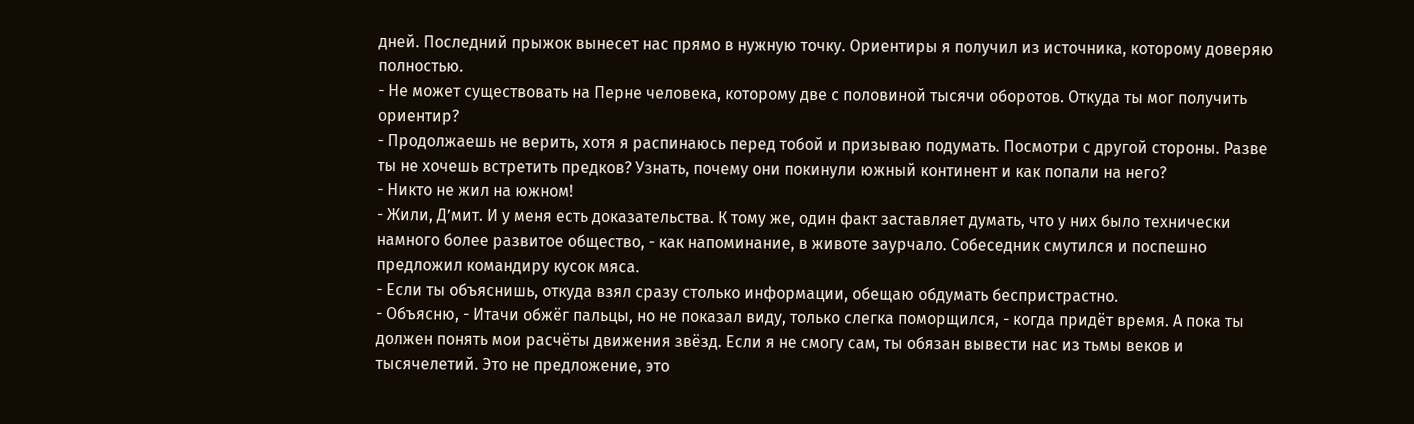дней. Последний прыжок вынесет нас прямо в нужную точку. Ориентиры я получил из источника, которому доверяю полностью.
- Не может существовать на Перне человека, которому две с половиной тысячи оборотов. Откуда ты мог получить ориентир?
- Продолжаешь не верить, хотя я распинаюсь перед тобой и призываю подумать. Посмотри с другой стороны. Разве ты не хочешь встретить предков? Узнать, почему они покинули южный континент и как попали на него?
- Никто не жил на южном!
- Жили, Д’мит. И у меня есть доказательства. К тому же, один факт заставляет думать, что у них было технически намного более развитое общество, - как напоминание, в животе заурчало. Собеседник смутился и поспешно предложил командиру кусок мяса.
- Если ты объяснишь, откуда взял сразу столько информации, обещаю обдумать беспристрастно.
- Объясню, - Итачи обжёг пальцы, но не показал виду, только слегка поморщился, - когда придёт время. А пока ты должен понять мои расчёты движения звёзд. Если я не смогу сам, ты обязан вывести нас из тьмы веков и тысячелетий. Это не предложение, это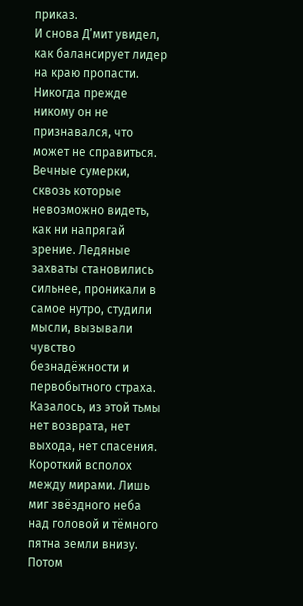приказ.
И снова Д’мит увидел, как балансирует лидер на краю пропасти. Никогда прежде никому он не признавался, что может не справиться.
Вечные сумерки, сквозь которые невозможно видеть, как ни напрягай зрение. Ледяные захваты становились сильнее, проникали в самое нутро, студили мысли, вызывали чувство безнадёжности и первобытного страха. Казалось, из этой тьмы нет возврата, нет выхода, нет спасения. Короткий всполох между мирами. Лишь миг звёздного неба над головой и тёмного пятна земли внизу. Потом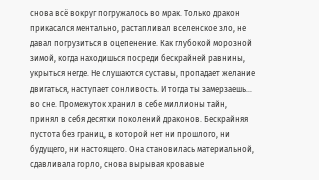снова всё вокруг погружалось во мрак. Только дракон прикасался ментально, растапливал вселенское зло, не давал погрузиться в оцепенение. Как глубокой морозной зимой, когда находишься посреди бескрайней равнины, укрыться негде. Не слушаются суставы, пропадает желание двигаться, наступает сонливость. И тогда ты замерзаешь… во сне. Промежуток хранил в себе миллионы тайн, принял в себя десятки поколений драконов. Бескрайняя пустота без границ, в которой нет ни прошлого, ни будущего, ни настоящего. Она становилась материальной, сдавливала горло, снова вырывая кровавые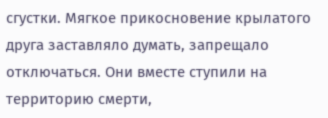сгустки. Мягкое прикосновение крылатого друга заставляло думать, запрещало отключаться. Они вместе ступили на территорию смерти,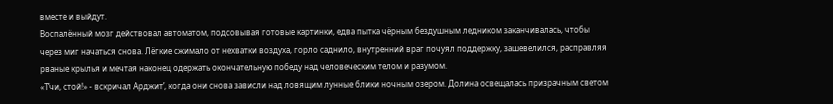вместе и выйдут.
Воспалённый мозг действовал автоматом, подсовывая готовые картинки, едва пытка чёрным бездушным ледником заканчивалась, чтобы через миг начаться снова. Лёгкие сжимало от нехватки воздуха, горло саднило, внутренний враг почуял поддержку, зашевелился, расправляя рваные крылья и мечтая наконец одержать окончательную победу над человеческим телом и разумом.
«Т’чи, стой!» - вскричал Арджит’, когда они снова зависли над ловящим лунные блики ночным озером. Долина освещалась призрачным светом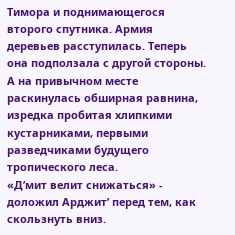Тимора и поднимающегося второго спутника. Армия деревьев расступилась. Теперь она подползала с другой стороны. А на привычном месте раскинулась обширная равнина, изредка пробитая хлипкими кустарниками, первыми разведчиками будущего тропического леса.
«Д’мит велит снижаться» - доложил Арджит’ перед тем, как скользнуть вниз.